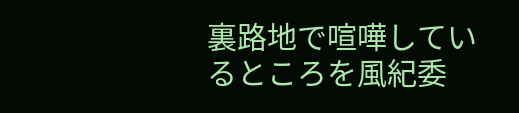裏路地で喧嘩しているところを風紀委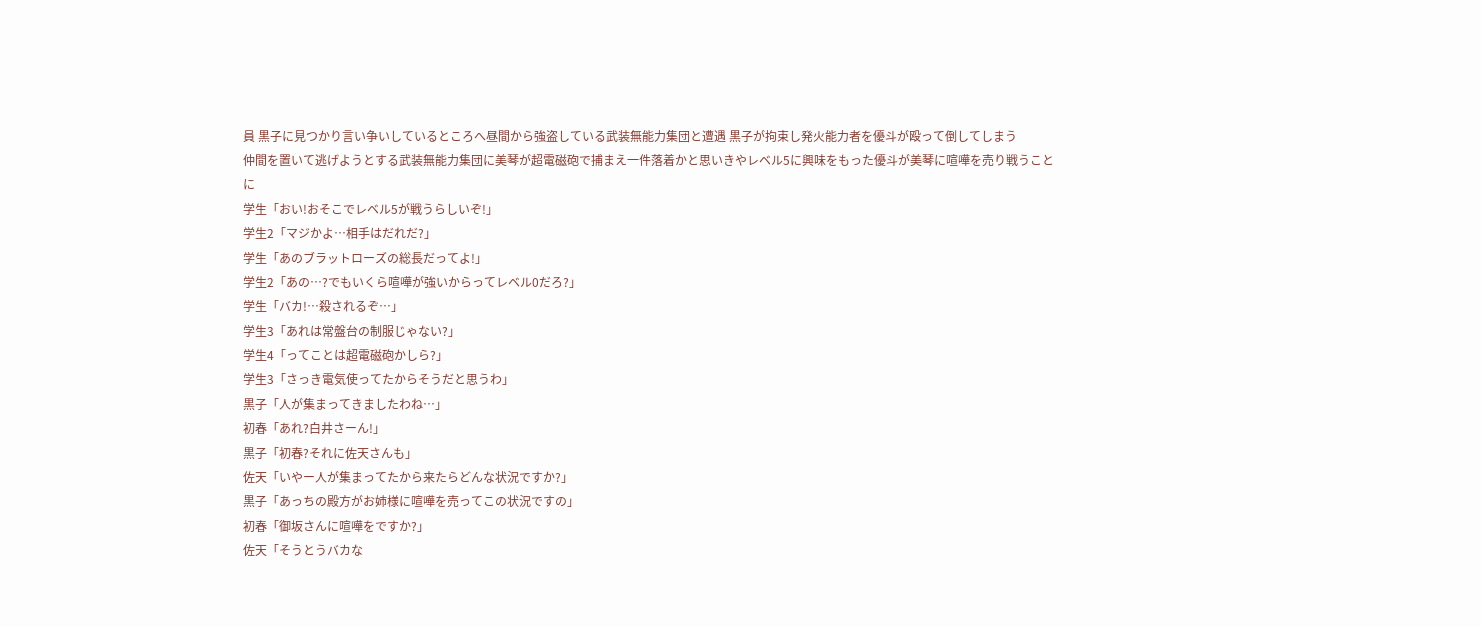員 黒子に見つかり言い争いしているところへ昼間から強盗している武装無能力集団と遭遇 黒子が拘束し発火能力者を優斗が殴って倒してしまう
仲間を置いて逃げようとする武装無能力集団に美琴が超電磁砲で捕まえ一件落着かと思いきやレベル5に興味をもった優斗が美琴に喧嘩を売り戦うことに
学生「おい!おそこでレベル5が戦うらしいぞ!」
学生2「マジかよ…相手はだれだ?」
学生「あのブラットローズの総長だってよ!」
学生2「あの…?でもいくら喧嘩が強いからってレベル0だろ?」
学生「バカ!…殺されるぞ…」
学生3「あれは常盤台の制服じゃない?」
学生4「ってことは超電磁砲かしら?」
学生3「さっき電気使ってたからそうだと思うわ」
黒子「人が集まってきましたわね…」
初春「あれ?白井さーん!」
黒子「初春?それに佐天さんも」
佐天「いやー人が集まってたから来たらどんな状況ですか?」
黒子「あっちの殿方がお姉様に喧嘩を売ってこの状況ですの」
初春「御坂さんに喧嘩をですか?」
佐天「そうとうバカな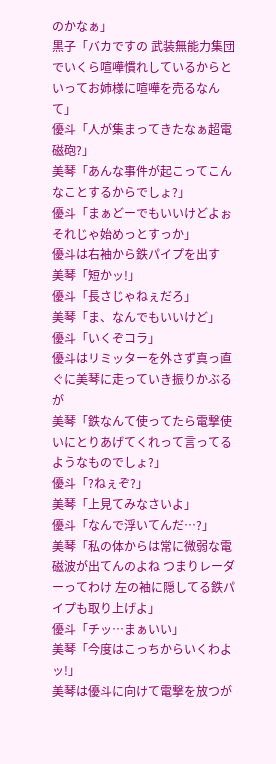のかなぁ」
黒子「バカですの 武装無能力集団でいくら喧嘩慣れしているからといってお姉様に喧嘩を売るなんて」
優斗「人が集まってきたなぁ超電磁砲?」
美琴「あんな事件が起こってこんなことするからでしょ?」
優斗「まぁどーでもいいけどよぉ それじゃ始めっとすっか」
優斗は右袖から鉄パイプを出す
美琴「短かッ!」
優斗「長さじゃねぇだろ」
美琴「ま、なんでもいいけど」
優斗「いくぞコラ」
優斗はリミッターを外さず真っ直ぐに美琴に走っていき振りかぶるが
美琴「鉄なんて使ってたら電撃使いにとりあげてくれって言ってるようなものでしょ?」
優斗「?ねぇぞ?」
美琴「上見てみなさいよ」
優斗「なんで浮いてんだ…?」
美琴「私の体からは常に微弱な電磁波が出てんのよね つまりレーダーってわけ 左の袖に隠してる鉄パイプも取り上げよ」
優斗「チッ…まぁいい」
美琴「今度はこっちからいくわよッ!」
美琴は優斗に向けて電撃を放つが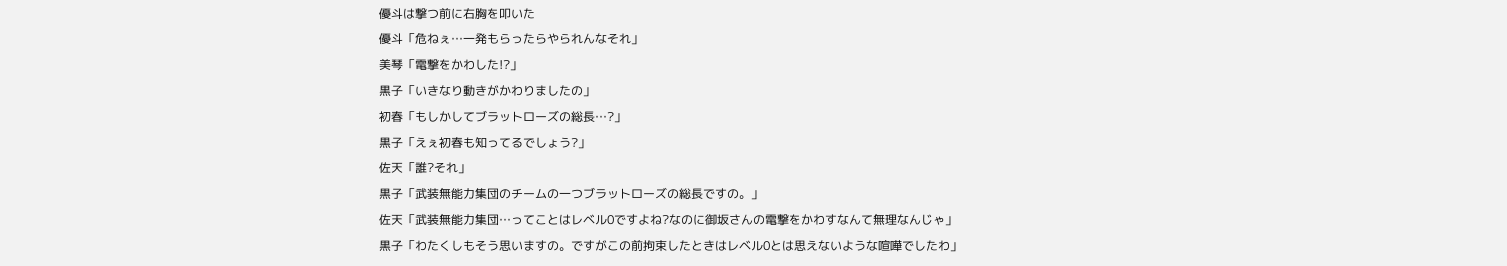優斗は撃つ前に右胸を叩いた
優斗「危ねぇ…一発もらったらやられんなそれ」
美琴「電撃をかわした!?」
黒子「いきなり動きがかわりましたの」
初春「もしかしてブラットローズの総長…?」
黒子「えぇ初春も知ってるでしょう?」
佐天「誰?それ」
黒子「武装無能力集団のチームの一つブラットローズの総長ですの。」
佐天「武装無能力集団…ってことはレベル0ですよね?なのに御坂さんの電撃をかわすなんて無理なんじゃ」
黒子「わたくしもそう思いますの。ですがこの前拘束したときはレベル0とは思えないような喧嘩でしたわ」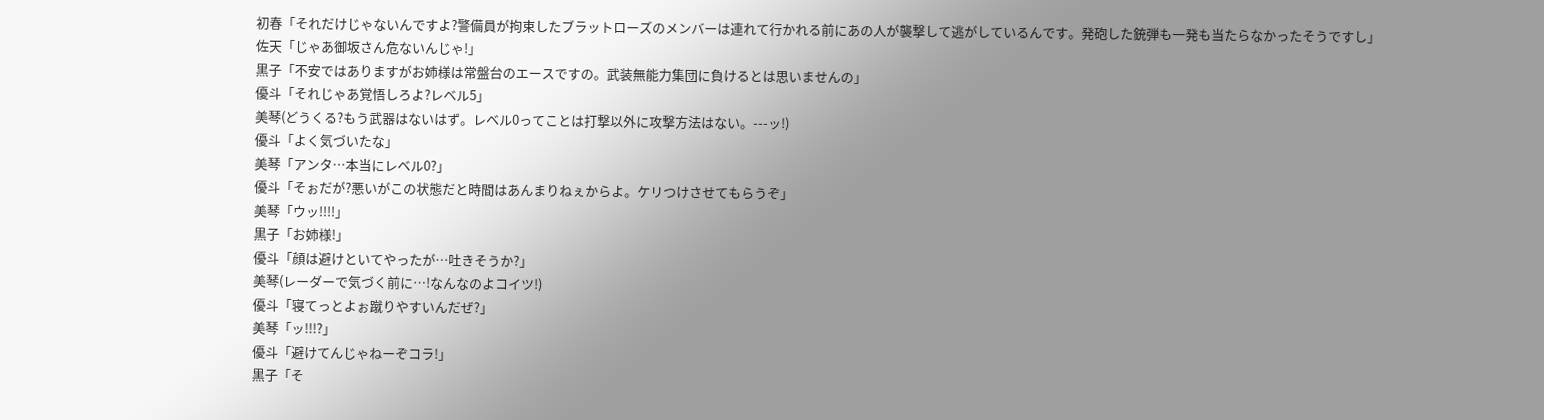初春「それだけじゃないんですよ?警備員が拘束したブラットローズのメンバーは連れて行かれる前にあの人が襲撃して逃がしているんです。発砲した銃弾も一発も当たらなかったそうですし」
佐天「じゃあ御坂さん危ないんじゃ!」
黒子「不安ではありますがお姉様は常盤台のエースですの。武装無能力集団に負けるとは思いませんの」
優斗「それじゃあ覚悟しろよ?レベル5」
美琴(どうくる?もう武器はないはず。レベル0ってことは打撃以外に攻撃方法はない。---ッ!)
優斗「よく気づいたな」
美琴「アンタ…本当にレベル0?」
優斗「そぉだが?悪いがこの状態だと時間はあんまりねぇからよ。ケリつけさせてもらうぞ」
美琴「ウッ!!!!」
黒子「お姉様!」
優斗「顔は避けといてやったが…吐きそうか?」
美琴(レーダーで気づく前に…!なんなのよコイツ!)
優斗「寝てっとよぉ蹴りやすいんだぜ?」
美琴「ッ!!!?」
優斗「避けてんじゃねーぞコラ!」
黒子「そ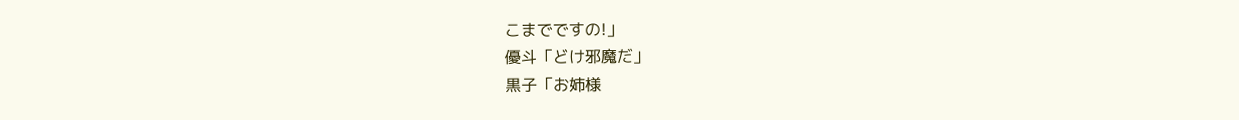こまでですの!」
優斗「どけ邪魔だ」
黒子「お姉様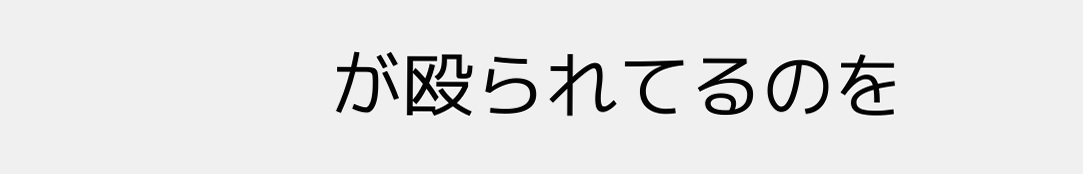が殴られてるのを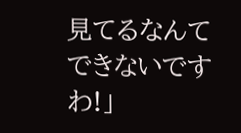見てるなんてできないですわ!」